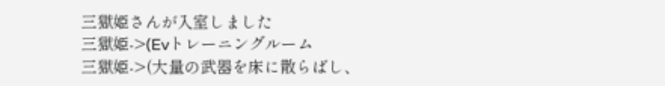三獄姫さんが入室しました
三獄姫->(Evトレーニングルーム
三獄姫->(大量の武器を床に散らばし、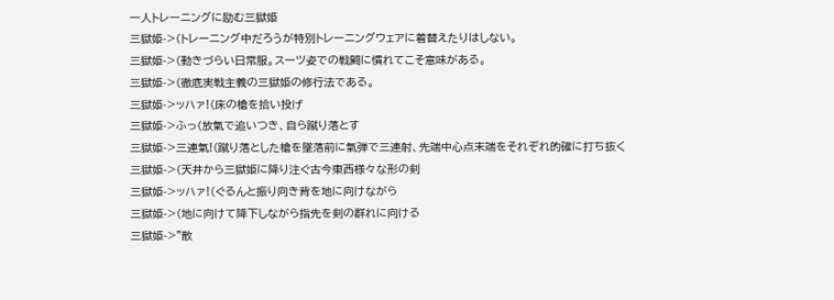一人トレーニングに励む三獄姫
三獄姫->(トレーニング中だろうが特別トレーニングウェアに着替えたりはしない。
三獄姫->(動きづらい日常服。スーツ姿での戦闘に慣れてこそ意味がある。
三獄姫->(徹底実戦主義の三獄姫の修行法である。
三獄姫->ッハァ!(床の槍を拾い投げ
三獄姫->ふっ(放氣で追いつき、自ら蹴り落とす
三獄姫->三連氣!(蹴り落とした槍を墜落前に氣弾で三連射、先端中心点末端をそれぞれ的確に打ち抜く
三獄姫->(天井から三獄姫に降り注ぐ古今東西様々な形の剣
三獄姫->ッハァ!(ぐるんと振り向き背を地に向けながら
三獄姫->(地に向けて降下しながら指先を剣の群れに向ける
三獄姫->"散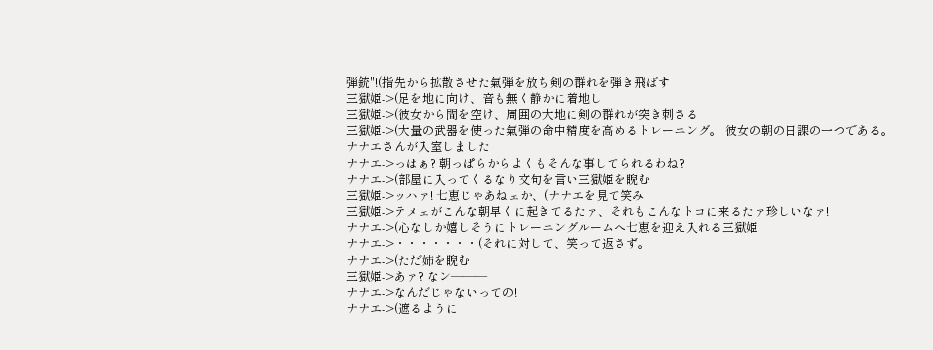弾銃"!(指先から拡散させた氣弾を放ち剣の群れを弾き飛ばす
三獄姫->(足を地に向け、音も無く静かに着地し
三獄姫->(彼女から間を空け、周囲の大地に剣の群れが突き刺さる
三獄姫->(大量の武器を使った氣弾の命中精度を高めるトレーニング。 彼女の朝の日課の一つである。
ナナエさんが入室しました
ナナエ->っはぁ? 朝っぱらからよくもそんな事してられるわね?
ナナエ->(部屋に入ってくるなり文句を言い三獄姫を睨む
三獄姫->ッハァ! 七恵じゃあねェか、(ナナエを見て笑み
三獄姫->テメェがこんな朝早くに起きてるたァ、それもこんなトコに来るたァ珍しいなァ!
ナナエ->(心なしか嬉しそうにトレーニングルームへ七恵を迎え入れる三獄姫
ナナエ->・・・・・・・(それに対して、笑って返さず。
ナナエ->(ただ姉を睨む
三獄姫->あァ? なン―――
ナナエ->なんだじゃないっての!
ナナエ->(遮るように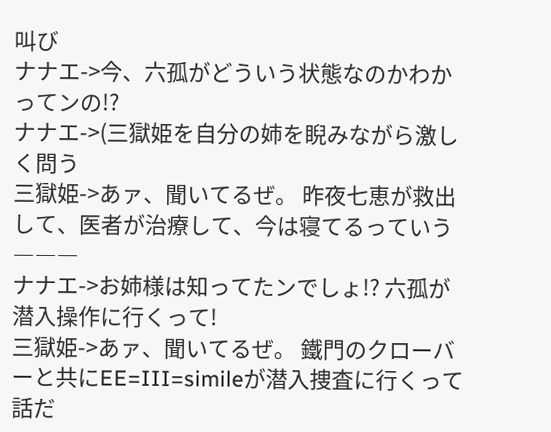叫び
ナナエ->今、六孤がどういう状態なのかわかってンの!?
ナナエ->(三獄姫を自分の姉を睨みながら激しく問う
三獄姫->あァ、聞いてるぜ。 昨夜七恵が救出して、医者が治療して、今は寝てるっていう―――
ナナエ->お姉様は知ってたンでしょ!? 六孤が潜入操作に行くって!
三獄姫->あァ、聞いてるぜ。 鐵門のクローバーと共にEE=III=simileが潜入捜査に行くって話だ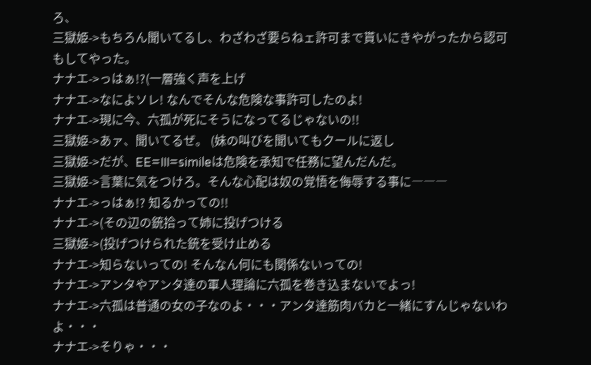ろ、
三獄姫->もちろん聞いてるし、わざわざ要らねェ許可まで貰いにきやがったから認可もしてやった。
ナナエ->っはぁ!?(一層強く声を上げ
ナナエ->なによソレ! なんでそんな危険な事許可したのよ!
ナナエ->現に今、六孤が死にそうになってるじゃないの!!
三獄姫->あァ、聞いてるぜ。 (妹の叫びを聞いてもクールに返し
三獄姫->だが、EE=III=simileは危険を承知で任務に望んだんだ。
三獄姫->言葉に気をつけろ。そんな心配は奴の覚悟を侮辱する事に―――
ナナエ->っはぁ!? 知るかっての!!
ナナエ->(その辺の銃拾って姉に投げつける
三獄姫->(投げつけられた銃を受け止める
ナナエ->知らないっての! そんなん何にも関係ないっての!
ナナエ->アンタやアンタ達の軍人理論に六孤を巻き込まないでよっ!
ナナエ->六孤は普通の女の子なのよ・・・アンタ達筋肉バカと一緒にすんじゃないわよ・・・
ナナエ->そりゃ・・・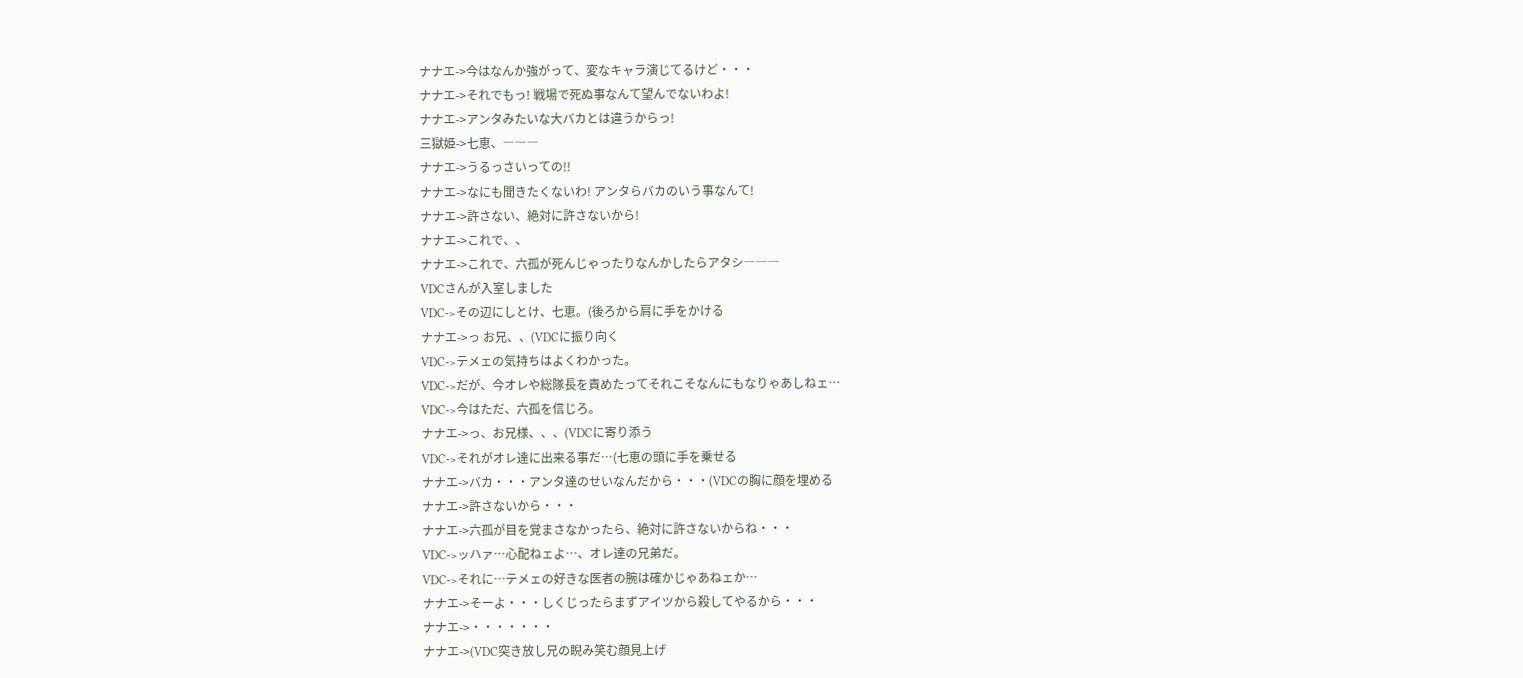ナナエ->今はなんか強がって、変なキャラ演じてるけど・・・
ナナエ->それでもっ! 戦場で死ぬ事なんて望んでないわよ!
ナナエ->アンタみたいな大バカとは違うからっ!
三獄姫->七恵、―――
ナナエ->うるっさいっての!!
ナナエ->なにも聞きたくないわ! アンタらバカのいう事なんて!
ナナエ->許さない、絶対に許さないから!
ナナエ->これで、、
ナナエ->これで、六孤が死んじゃったりなんかしたらアタシ―――
VDCさんが入室しました
VDC->その辺にしとけ、七恵。(後ろから肩に手をかける
ナナエ->っ お兄、、(VDCに振り向く
VDC->テメェの気持ちはよくわかった。
VDC->だが、今オレや総隊長を責めたってそれこそなんにもなりゃあしねェ…
VDC->今はただ、六孤を信じろ。
ナナエ->っ、お兄様、、、(VDCに寄り添う
VDC->それがオレ達に出来る事だ…(七恵の頭に手を乗せる
ナナエ->バカ・・・アンタ達のせいなんだから・・・(VDCの胸に顔を埋める
ナナエ->許さないから・・・
ナナエ->六孤が目を覚まさなかったら、絶対に許さないからね・・・
VDC->ッハァ…心配ねェよ…、オレ達の兄弟だ。
VDC->それに…テメェの好きな医者の腕は確かじゃあねェか…
ナナエ->そーよ・・・しくじったらまずアイツから殺してやるから・・・
ナナエ->・・・・・・・
ナナエ->(VDC突き放し兄の睨み笑む顔見上げ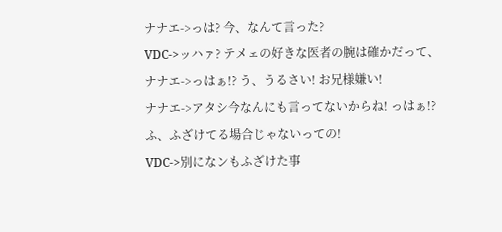ナナエ->っは? 今、なんて言った?
VDC->ッハァ? テメェの好きな医者の腕は確かだって、
ナナエ->っはぁ!? う、うるさい! お兄様嫌い!
ナナエ->アタシ今なんにも言ってないからね! っはぁ!? ふ、ふざけてる場合じゃないっての!
VDC->別になンもふざけた事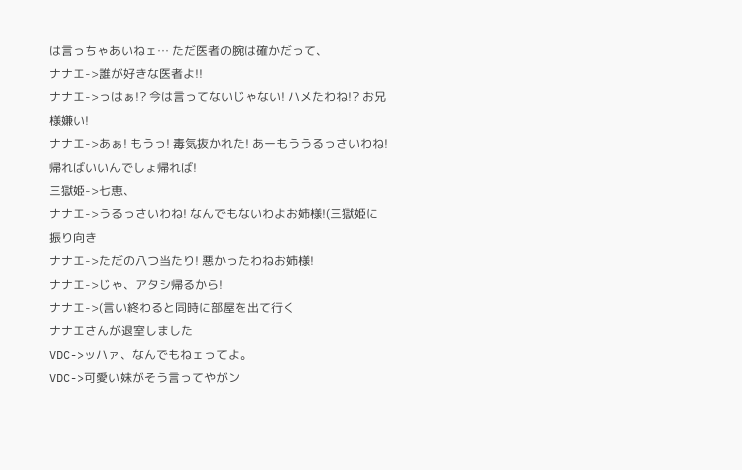は言っちゃあいねェ… ただ医者の腕は確かだって、
ナナエ->誰が好きな医者よ!!
ナナエ->っはぁ!? 今は言ってないじゃない! ハメたわね!? お兄様嫌い!
ナナエ->あぁ! もうっ! 毒気抜かれた! あーもううるっさいわね! 帰ればいいんでしょ帰れば!
三獄姫->七恵、
ナナエ->うるっさいわね! なんでもないわよお姉様!(三獄姫に振り向き
ナナエ->ただの八つ当たり! 悪かったわねお姉様!
ナナエ->じゃ、アタシ帰るから!
ナナエ->(言い終わると同時に部屋を出て行く
ナナエさんが退室しました
VDC->ッハァ、なんでもねェってよ。
VDC->可愛い妹がそう言ってやがン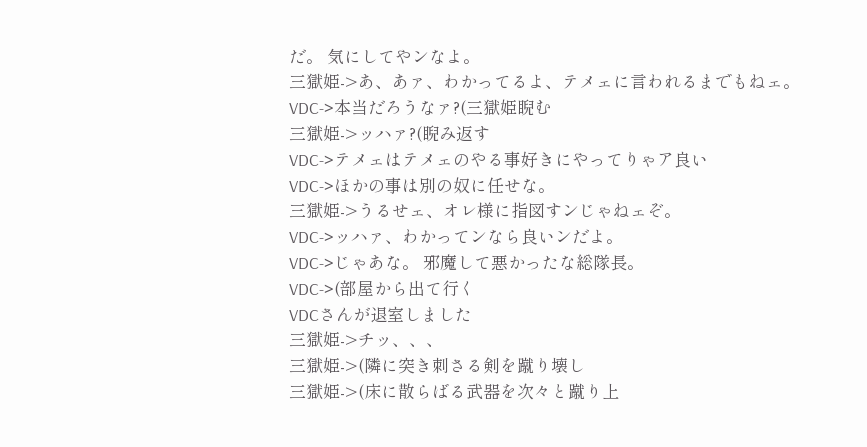だ。 気にしてやンなよ。
三獄姫->あ、あァ、わかってるよ、テメェに言われるまでもねェ。
VDC->本当だろうなァ?(三獄姫睨む
三獄姫->ッハァ?(睨み返す
VDC->テメェはテメェのやる事好きにやってりゃア良い
VDC->ほかの事は別の奴に任せな。
三獄姫->うるせェ、オレ様に指図すンじゃねェぞ。
VDC->ッハァ、わかってンなら良いンだよ。
VDC->じゃあな。 邪魔して悪かったな総隊長。
VDC->(部屋から出て行く
VDCさんが退室しました
三獄姫->チッ、、、
三獄姫->(隣に突き刺さる剣を蹴り壊し
三獄姫->(床に散らばる武器を次々と蹴り上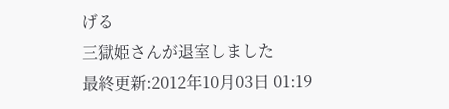げる
三獄姫さんが退室しました
最終更新:2012年10月03日 01:19